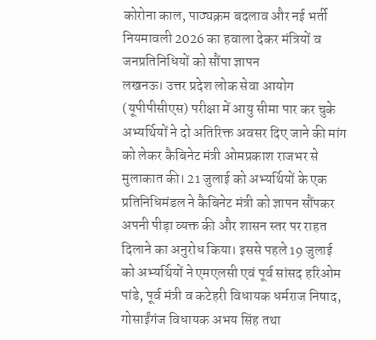कोरोना काल, पाठ्यक्रम बदलाव और नई भर्ती नियमावली 2026 का हवाला देकर मंत्रियों व जनप्रतिनिधियों को सौंपा ज्ञापन
लखनऊ। उत्तर प्रदेश लोक सेवा आयोग (यूपीपीसीएस) परीक्षा में आयु सीमा पार कर चुके अभ्यर्थियों ने दो अतिरिक्त अवसर दिए जाने की मांग को लेकर कैबिनेट मंत्री ओमप्रकाश राजभर से मुलाकात की। 21 जुलाई को अभ्यर्थियों के एक प्रतिनिधिमंडल ने कैबिनेट मंत्री को ज्ञापन सौंपकर अपनी पीड़ा व्यक्त की और शासन स्तर पर राहत दिलाने का अनुरोध किया। इससे पहले 19 जुलाई को अभ्यर्थियों ने एमएलसी एवं पूर्व सांसद हरिओम पांडे, पूर्व मंत्री व कटेहरी विधायक धर्मराज निषाद, गोसाईंगंज विधायक अभय सिंह तथा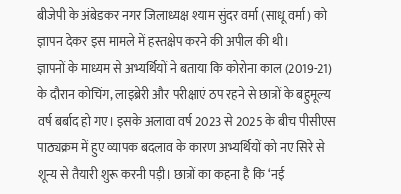बीजेपी के अंबेडकर नगर जिलाध्यक्ष श्याम सुंदर वर्मा (साधू वर्मा) को ज्ञापन देकर इस मामले में हस्तक्षेप करने की अपील की थी।
ज्ञापनों के माध्यम से अभ्यर्थियों ने बताया कि कोरोना काल (2019-21) के दौरान कोचिंग, लाइब्रेरी और परीक्षाएं ठप रहने से छात्रों के बहुमूल्य वर्ष बर्बाद हो गए। इसके अलावा वर्ष 2023 से 2025 के बीच पीसीएस पाठ्यक्रम में हुए व्यापक बदलाव के कारण अभ्यर्थियों को नए सिरे से शून्य से तैयारी शुरू करनी पड़ी। छात्रों का कहना है कि ‘नई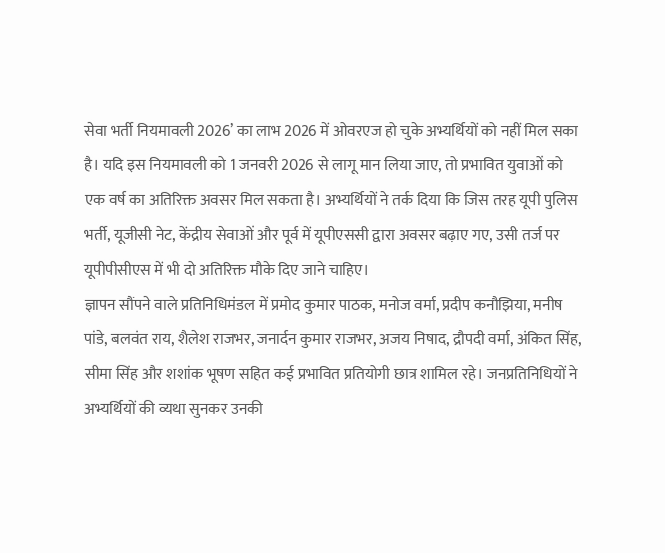सेवा भर्ती नियमावली 2026’ का लाभ 2026 में ओवरएज हो चुके अभ्यर्थियों को नहीं मिल सका है। यदि इस नियमावली को 1 जनवरी 2026 से लागू मान लिया जाए, तो प्रभावित युवाओं को एक वर्ष का अतिरिक्त अवसर मिल सकता है। अभ्यर्थियों ने तर्क दिया कि जिस तरह यूपी पुलिस भर्ती, यूजीसी नेट, केंद्रीय सेवाओं और पूर्व में यूपीएससी द्वारा अवसर बढ़ाए गए, उसी तर्ज पर यूपीपीसीएस में भी दो अतिरिक्त मौके दिए जाने चाहिए।
ज्ञापन सौंपने वाले प्रतिनिधिमंडल में प्रमोद कुमार पाठक, मनोज वर्मा, प्रदीप कनौझिया, मनीष पांडे, बलवंत राय, शैलेश राजभर, जनार्दन कुमार राजभर, अजय निषाद, द्रौपदी वर्मा, अंकित सिंह, सीमा सिंह और शशांक भूषण सहित कई प्रभावित प्रतियोगी छात्र शामिल रहे। जनप्रतिनिधियों ने अभ्यर्थियों की व्यथा सुनकर उनकी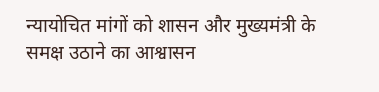न्यायोचित मांगों को शासन और मुख्यमंत्री के समक्ष उठाने का आश्वासन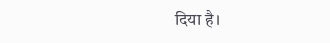दिया है।